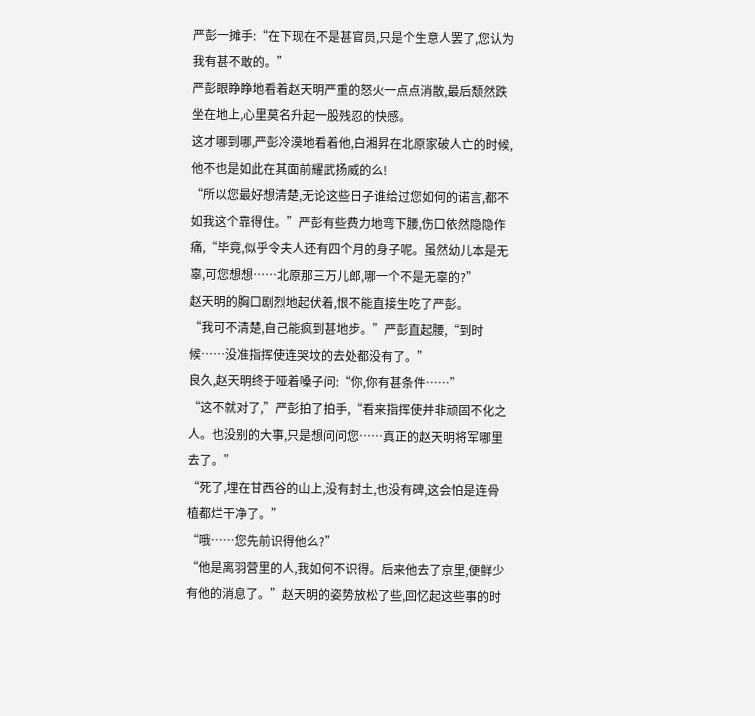严彭一摊手:“在下现在不是甚官员,只是个生意人罢了,您认为我有甚不敢的。”
严彭眼睁睁地看着赵天明严重的怒火一点点消散,最后颓然跌坐在地上,心里莫名升起一股残忍的快感。
这才哪到哪,严彭冷漠地看着他,白湘昇在北原家破人亡的时候,他不也是如此在其面前耀武扬威的么!
“所以您最好想清楚,无论这些日子谁给过您如何的诺言,都不如我这个靠得住。”严彭有些费力地弯下腰,伤口依然隐隐作痛,“毕竟,似乎令夫人还有四个月的身子呢。虽然幼儿本是无辜,可您想想……北原那三万儿郎,哪一个不是无辜的?”
赵天明的胸口剧烈地起伏着,恨不能直接生吃了严彭。
“我可不清楚,自己能疯到甚地步。”严彭直起腰,“到时候……没准指挥使连哭坟的去处都没有了。”
良久,赵天明终于哑着嗓子问:“你,你有甚条件……”
“这不就对了,”严彭拍了拍手,“看来指挥使并非顽固不化之人。也没别的大事,只是想问问您……真正的赵天明将军哪里去了。”
“死了,埋在甘西谷的山上,没有封土,也没有碑,这会怕是连骨植都烂干净了。”
“哦……您先前识得他么?”
“他是离羽营里的人,我如何不识得。后来他去了京里,便鲜少有他的消息了。”赵天明的姿势放松了些,回忆起这些事的时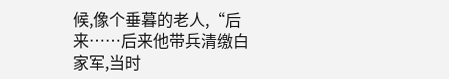候,像个垂暮的老人,“后来……后来他带兵清缴白家军,当时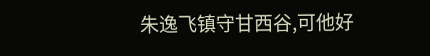朱逸飞镇守甘西谷,可他好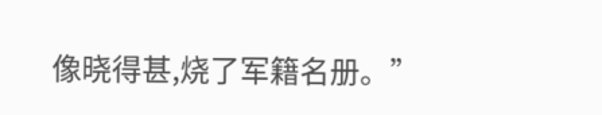像晓得甚,烧了军籍名册。”